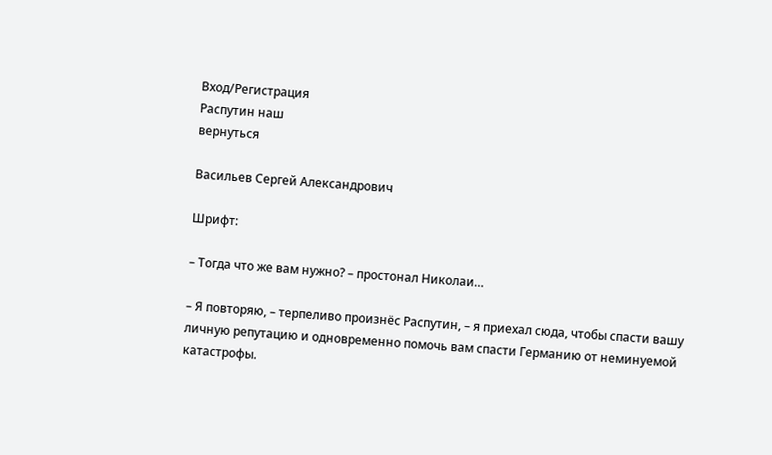Вход/Регистрация
Распутин наш
вернуться

Васильев Сергей Александрович

Шрифт:

– Тогда что же вам нужно? – простонал Николаи…

– Я повторяю, – терпеливо произнёс Распутин, – я приехал сюда, чтобы спасти вашу личную репутацию и одновременно помочь вам спасти Германию от неминуемой катастрофы.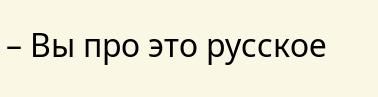– Вы про это русское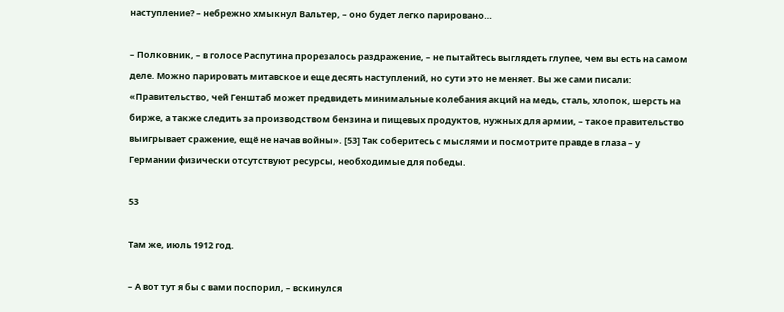наступление? – небрежно хмыкнул Вальтер, – оно будет легко парировано…

– Полковник, – в голосе Распутина прорезалось раздражение, – не пытайтесь выглядеть глупее, чем вы есть на самом деле. Можно парировать митавское и еще десять наступлений, но сути это не меняет. Вы же сами писали: «Правительство, чей Генштаб может предвидеть минимальные колебания акций на медь, сталь, хлопок, шерсть на бирже, а также следить за производством бензина и пищевых продуктов, нужных для армии, – такое правительство выигрывает сражение, ещё не начав войны». [53] Так соберитесь с мыслями и посмотрите правде в глаза – у Германии физически отсутствуют ресурсы, необходимые для победы.

53

Там же, июль 1912 год.

– А вот тут я бы с вами поспорил, – вскинулся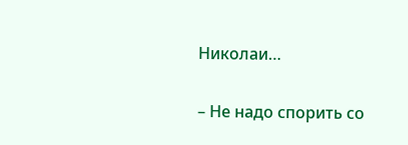Николаи…

– Не надо спорить со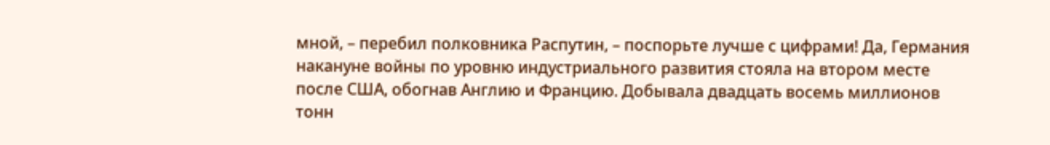мной, – перебил полковника Распутин, – поспорьте лучше с цифрами! Да, Германия накануне войны по уровню индустриального развития стояла на втором месте после США, обогнав Англию и Францию. Добывала двадцать восемь миллионов тонн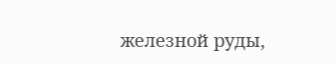железной руды,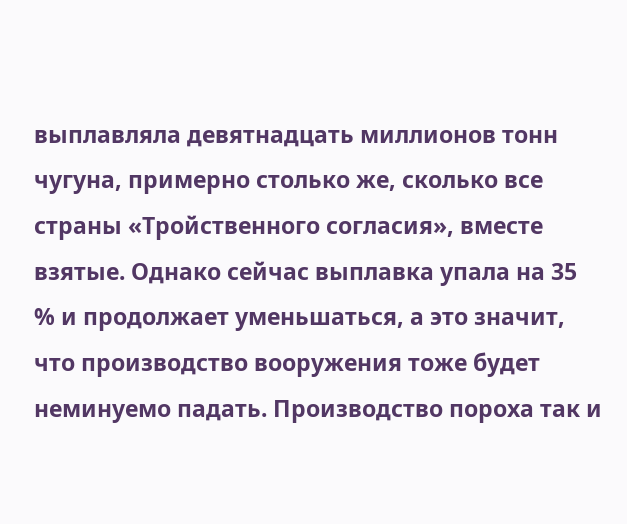выплавляла девятнадцать миллионов тонн чугуна, примерно столько же, сколько все страны «Тройственного согласия», вместе взятые. Однако сейчас выплавка упала на 35 % и продолжает уменьшаться, а это значит, что производство вооружения тоже будет неминуемо падать. Производство пороха так и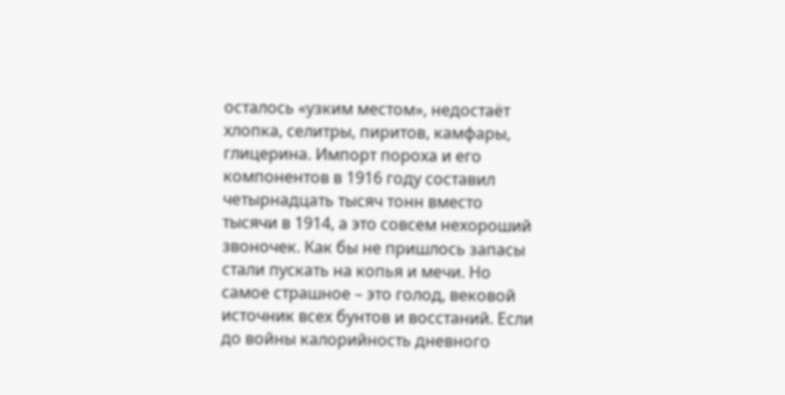осталось «узким местом», недостаёт хлопка, селитры, пиритов, камфары, глицерина. Импорт пороха и его компонентов в 1916 году составил четырнадцать тысяч тонн вместо тысячи в 1914, а это совсем нехороший звоночек. Как бы не пришлось запасы стали пускать на копья и мечи. Но самое страшное – это голод, вековой источник всех бунтов и восстаний. Если до войны калорийность дневного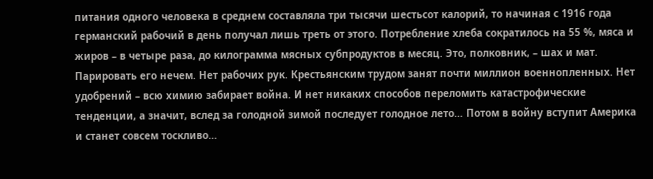питания одного человека в среднем составляла три тысячи шестьсот калорий, то начиная с 1916 года германский рабочий в день получал лишь треть от этого. Потребление хлеба сократилось на 55 %, мяса и жиров – в четыре раза, до килограмма мясных субпродуктов в месяц. Это, полковник, – шах и мат. Парировать его нечем. Нет рабочих рук. Крестьянским трудом занят почти миллион военнопленных. Нет удобрений – всю химию забирает война. И нет никаких способов переломить катастрофические тенденции, а значит, вслед за голодной зимой последует голодное лето… Потом в войну вступит Америка и станет совсем тоскливо…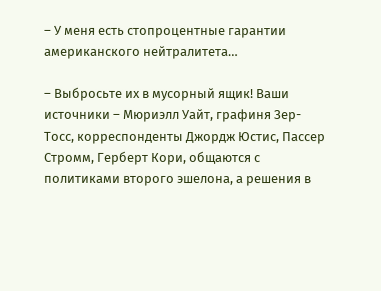– У меня есть стопроцентные гарантии американского нейтралитета…

– Выбросьте их в мусорный ящик! Ваши источники – Мюриэлл Уайт, графиня Зер-Тосс, корреспонденты Джордж Юстис, Пассер Стромм, Герберт Кори, общаются с политиками второго эшелона, а решения в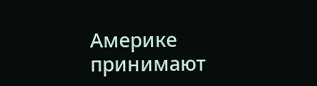Америке принимают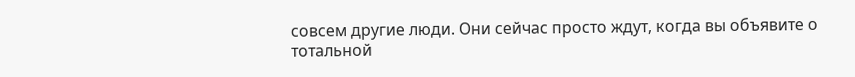совсем другие люди. Они сейчас просто ждут, когда вы объявите о тотальной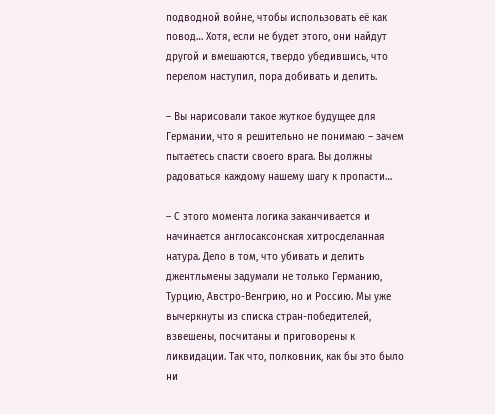подводной войне, чтобы использовать её как повод… Хотя, если не будет этого, они найдут другой и вмешаются, твердо убедившись, что перелом наступил, пора добивать и делить.

– Вы нарисовали такое жуткое будущее для Германии, что я решительно не понимаю – зачем пытаетесь спасти своего врага. Вы должны радоваться каждому нашему шагу к пропасти…

– С этого момента логика заканчивается и начинается англосаксонская хитросделанная натура. Дело в том, что убивать и делить джентльмены задумали не только Германию, Турцию, Австро-Венгрию, но и Россию. Мы уже вычеркнуты из списка стран-победителей, взвешены, посчитаны и приговорены к ликвидации. Так что, полковник, как бы это было ни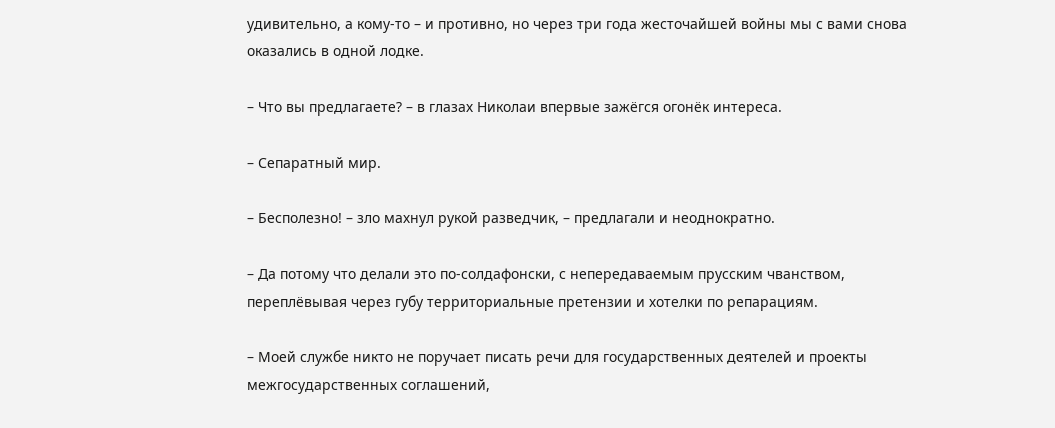удивительно, а кому-то – и противно, но через три года жесточайшей войны мы с вами снова оказались в одной лодке.

– Что вы предлагаете? – в глазах Николаи впервые зажёгся огонёк интереса.

– Сепаратный мир.

– Бесполезно! – зло махнул рукой разведчик, – предлагали и неоднократно.

– Да потому что делали это по-солдафонски, с непередаваемым прусским чванством, переплёвывая через губу территориальные претензии и хотелки по репарациям.

– Моей службе никто не поручает писать речи для государственных деятелей и проекты межгосударственных соглашений,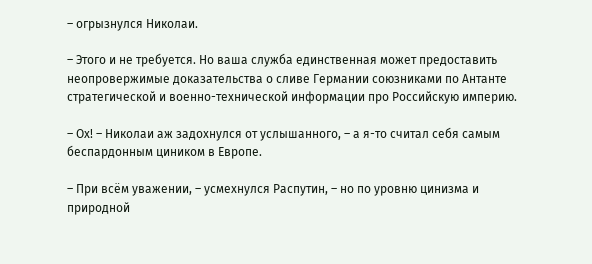– огрызнулся Николаи.

– Этого и не требуется. Но ваша служба единственная может предоставить неопровержимые доказательства о сливе Германии союзниками по Антанте стратегической и военно-технической информации про Российскую империю.

– Ох! – Николаи аж задохнулся от услышанного, – а я-то считал себя самым беспардонным циником в Европе.

– При всём уважении, – усмехнулся Распутин, – но по уровню цинизма и природной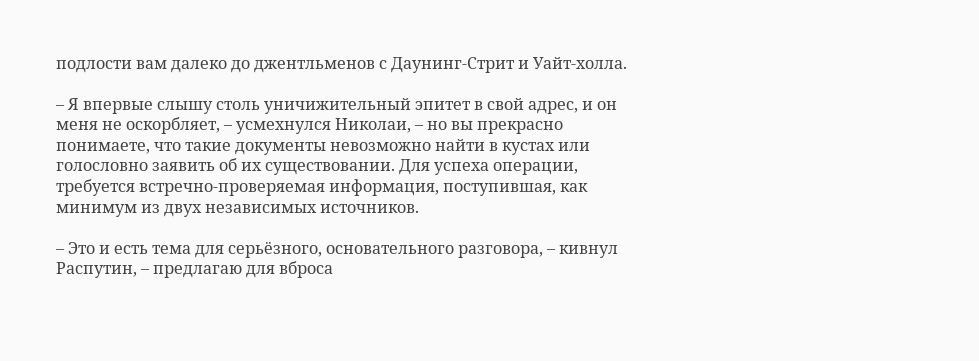подлости вам далеко до джентльменов с Даунинг-Стрит и Уайт-холла.

– Я впервые слышу столь уничижительный эпитет в свой адрес, и он меня не оскорбляет, – усмехнулся Николаи, – но вы прекрасно понимаете, что такие документы невозможно найти в кустах или голословно заявить об их существовании. Для успеха операции, требуется встречно-проверяемая информация, поступившая, как минимум из двух независимых источников.

– Это и есть тема для серьёзного, основательного разговора, – кивнул Распутин, – предлагаю для вброса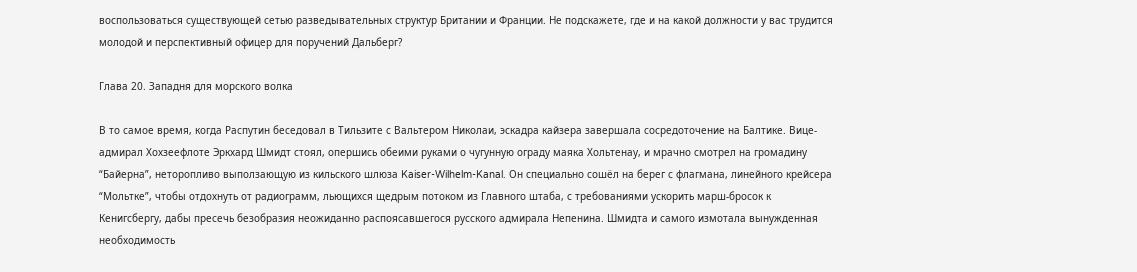воспользоваться существующей сетью разведывательных структур Британии и Франции. Не подскажете, где и на какой должности у вас трудится молодой и перспективный офицер для поручений Дальберг?

Глава 20. Западня для морского волка

В то самое время, когда Распутин беседовал в Тильзите с Вальтером Николаи, эскадра кайзера завершала сосредоточение на Балтике. Вице-адмирал Хохзеефлоте Эркхард Шмидт стоял, опершись обеими руками о чугунную ограду маяка Хольтенау, и мрачно смотрел на громадину “Байерна”, неторопливо выползающую из кильского шлюза Kaiser-Wilhelm-Kanal. Он специально сошёл на берег с флагмана, линейного крейсера “Мольтке”, чтобы отдохнуть от радиограмм, льющихся щедрым потоком из Главного штаба, с требованиями ускорить марш-бросок к Кенигсбергу, дабы пресечь безобразия неожиданно распоясавшегося русского адмирала Непенина. Шмидта и самого измотала вынужденная необходимость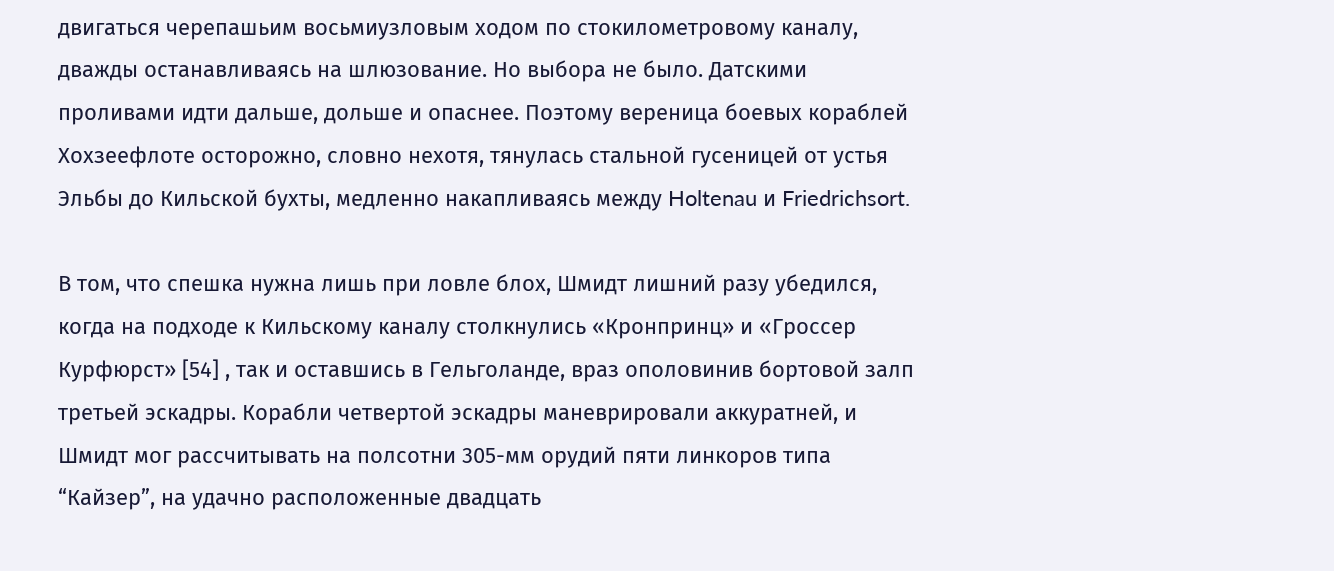двигаться черепашьим восьмиузловым ходом по стокилометровому каналу, дважды останавливаясь на шлюзование. Но выбора не было. Датскими проливами идти дальше, дольше и опаснее. Поэтому вереница боевых кораблей Хохзеефлоте осторожно, словно нехотя, тянулась стальной гусеницей от устья Эльбы до Кильской бухты, медленно накапливаясь между Holtenau и Friedrichsort.

В том, что спешка нужна лишь при ловле блох, Шмидт лишний разу убедился, когда на подходе к Кильскому каналу столкнулись «Кронпринц» и «Гроссер Курфюрст» [54] , так и оставшись в Гельголанде, враз ополовинив бортовой залп третьей эскадры. Корабли четвертой эскадры маневрировали аккуратней, и Шмидт мог рассчитывать на полсотни 305-мм орудий пяти линкоров типа “Кайзер”, на удачно расположенные двадцать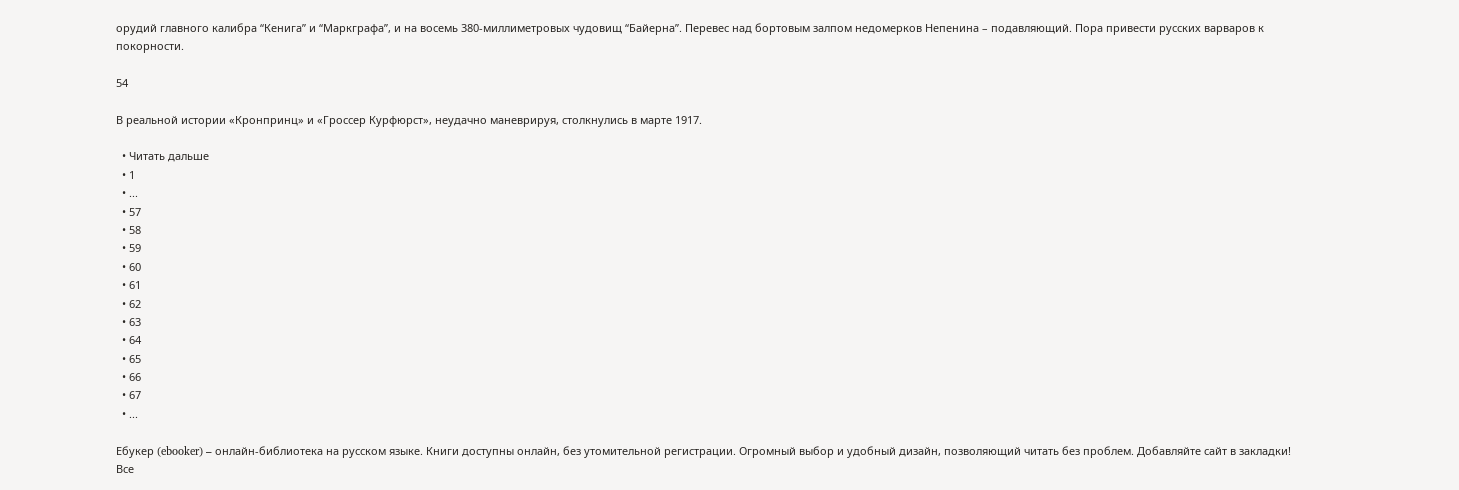орудий главного калибра “Кенига” и “Маркграфа”, и на восемь 380-миллиметровых чудовищ “Байерна”. Перевес над бортовым залпом недомерков Непенина – подавляющий. Пора привести русских варваров к покорности.

54

В реальной истории «Кронпринц» и «Гроссер Курфюрст», неудачно маневрируя, столкнулись в марте 1917.

  • Читать дальше
  • 1
  • ...
  • 57
  • 58
  • 59
  • 60
  • 61
  • 62
  • 63
  • 64
  • 65
  • 66
  • 67
  • ...

Ебукер (ebooker) – онлайн-библиотека на русском языке. Книги доступны онлайн, без утомительной регистрации. Огромный выбор и удобный дизайн, позволяющий читать без проблем. Добавляйте сайт в закладки! Все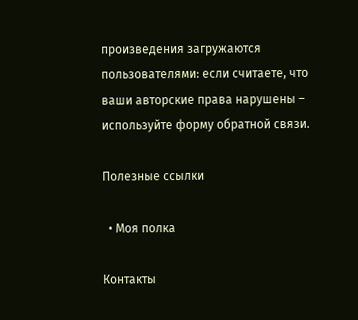произведения загружаются пользователями: если считаете, что ваши авторские права нарушены – используйте форму обратной связи.

Полезные ссылки

  • Моя полка

Контакты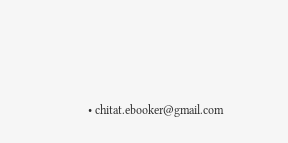• chitat.ebooker@gmail.com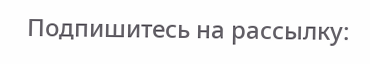Подпишитесь на рассылку: